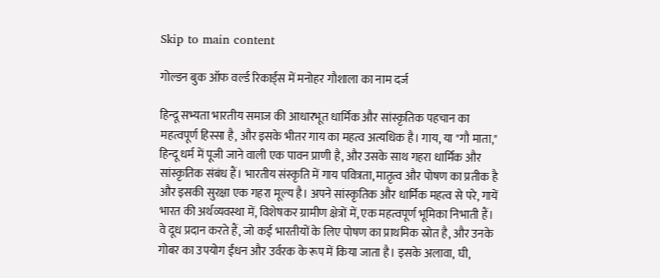Skip to main content

गोल्डन बुक ऑफ वर्ल्ड रिकार्ड्स में मनोहर गौशाला का नाम दर्ज

हिन्दू सभ्यता भारतीय समाज की आधारभूत धार्मिक और सांस्कृतिक पहचान का महत्वपूर्ण हिस्सा है, और इसके भीतर गाय का महत्व अत्यधिक है। गाय, या "गौ माता," हिन्दू धर्म में पूजी जाने वाली एक पावन प्राणी है, और उसके साथ गहरा धार्मिक और सांस्कृतिक संबंध हैं। भारतीय संस्कृति में गाय पवित्रता, मातृत्व और पोषण का प्रतीक है और इसकी सुरक्षा एक गहरा मूल्य है। अपने सांस्कृतिक और धार्मिक महत्व से परे, गायें भारत की अर्थव्यवस्था में, विशेषकर ग्रामीण क्षेत्रों में, एक महत्वपूर्ण भूमिका निभाती हैं। वे दूध प्रदान करते हैं, जो कई भारतीयों के लिए पोषण का प्राथमिक स्रोत है, और उनके गोबर का उपयोग ईंधन और उर्वरक के रूप में किया जाता है। इसके अलावा, घी,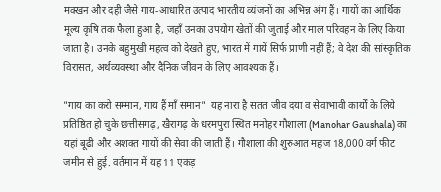मक्खन और दही जैसे गाय-आधारित उत्पाद भारतीय व्यंजनों का अभिन्न अंग हैं। गायों का आर्थिक मूल्य कृषि तक फैला हुआ है, जहाँ उनका उपयोग खेतों की जुताई और माल परिवहन के लिए किया जाता है। उनके बहुमुखी महत्व को देखते हुए, भारत में गायें सिर्फ प्राणी नहीं हैं; वे देश की सांस्कृतिक विरासत, अर्थव्यवस्था और दैनिक जीवन के लिए आवश्यक हैं।

"गाय का करो सम्मान, गाय हैं माँ समान"  यह नारा है सतत जीव दया व सेवाभावी कार्यों के लिये प्रतिष्ठित हो चुके छत्तीसगढ़, खैरागढ़ के धरमपुरा स्थित मनोहर गौशाला (Manohar Gaushala) का यहां बूढी और अशक्त गायों की सेवा की जाती हैं। गौशाला की शुरुआत महज 18,000 वर्ग फीट जमीन से हुई. वर्तमान में यह 11 एकड़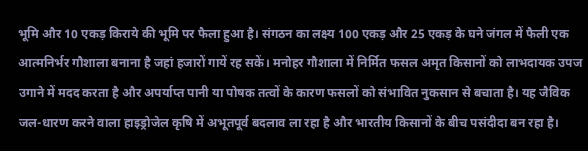भूमि और 10 एकड़ किराये की भूमि पर फैला हुआ है। संगठन का लक्ष्य 100 एकड़ और 25 एकड़ के घने जंगल में फैली एक आत्मनिर्भर गौशाला बनाना है जहां हजारों गायें रह सकें। मनोहर गौशाला में निर्मित फसल अमृत किसानों को लाभदायक उपज उगाने में मदद करता है और अपर्याप्त पानी या पोषक तत्वों के कारण फसलों को संभावित नुकसान से बचाता है। यह जैविक जल-धारण करने वाला हाइड्रोजेल कृषि में अभूतपूर्व बदलाव ला रहा है और भारतीय किसानों के बीच पसंदीदा बन रहा है।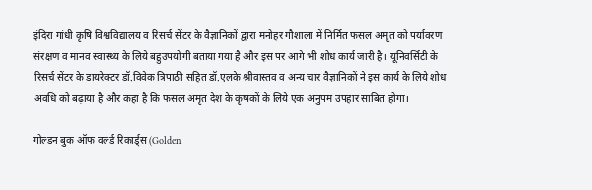इंदिरा गांधी कृषि विश्वविद्यालय व रिसर्च सेंटर के वैज्ञानिकों द्वारा मनोहर गौशाला में निर्मित फसल अमृत को पर्यावरण संरक्षण व मानव स्वास्थ्य के लिये बहुउपयोगी बताया गया है और इस पर आगे भी शोध कार्य जारी है। यूनिवर्सिटी के रिसर्च सेंटर के डायरेक्टर डॉ.विवेक त्रिपाठी सहित डॉ.एलके श्रीवास्तव व अन्य चार वैज्ञानिकों ने इस कार्य के लिये शोध अवधि को बढ़ाया है और कहा है कि फसल अमृत देश के कृषकों के लिये एक अनुपम उपहार साबित होगा।

गोल्डन बुक ऑफ वर्ल्ड रिकार्ड्स (Golden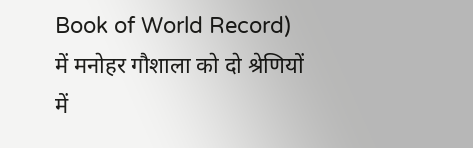Book of World Record) में मनोहर गौशाला को दो श्रेणियों में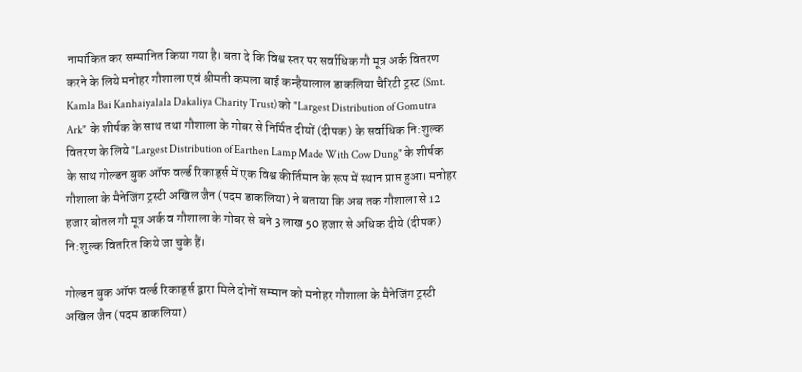नामांकित कर सम्मानित किया गया है। बता दे कि विश्व स्तर पर सर्वाधिक गौ मूत्र अर्क वितरण करने के लिये मनोहर गौशाला एवं श्रीमती कमला बाई कन्हैयालाल डाकलिया चैरिटी ट्रस्ट (Smt. Kamla Bai Kanhaiyalala Dakaliya Charity Trust) को "Largest Distribution of Gomutra Ark"  के शीर्षक के साथ तथा गौशाला के गोबर से निर्मित दीयों (दीपक) के सर्वाधिक नि:शुल्क वितरण के लिये "Largest Distribution of Earthen Lamp Made With Cow Dung" के शीर्षक के साथ गोल्डन बुक ऑफ वर्ल्ड रिकार्ड्स में एक विश्व कीर्तिमान के रूप में स्थान प्राप्त हुआ। मनोहर गौशाला के मैनेजिंग ट्रस्टी अखिल जैन (पदम डाकलिया) ने बताया कि अब तक गौशाला से 12 हजार बोतल गौ मूत्र अर्क व गौशाला के गोबर से बने 3 लाख 50 हजार से अधिक दीये (दीपक) नि:शुल्क वितरित किये जा चुके हैं।

गोल्डन बुक ऑफ वर्ल्ड रिकार्ड्स द्वारा मिले दोनों सम्मान को मनोहर गौशाला के मैनेजिंग ट्रस्टी अखिल जैन (पदम डाकलिया)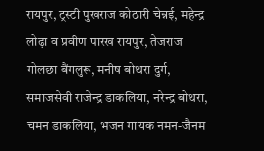रायपुर, ट्रस्टी पुखराज कोठारी चेन्नई, महेन्द्र लोढ़ा व प्रवीण पारख रायपुर, तेजराज गोलछा बैंगलुरू, मनीष बोथरा दुर्ग, समाजसेवी राजेन्द्र डाकलिया, नरेन्द्र बोथरा, चमन डाकलिया, भजन गायक नमन-जैनम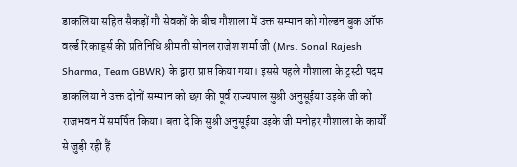डाकलिया सहित सैकड़ों गौ सेवकों के बीच गौशाला में उक्त सम्मान को गोल्डन बुक ऑफ वर्ल्ड रिकार्ड्स की प्रतिनिधि श्रीमती सोनल राजेश शर्मा जी (Mrs. Sonal Rajesh Sharma, Team GBWR) के द्वारा प्राप्त किया गया। इससे पहले गौशाला के ट्रस्टी पदम डाकलिया ने उक्त दोनों सम्मान को छग की पूर्व राज्यपाल सुश्री अनुसूईया उइके जी को राजभवन में समर्पित किया। बता दे कि सुश्री अनुसूईया उइके जी मनोहर गौशाला के कार्यों से जुड़ी रही हैं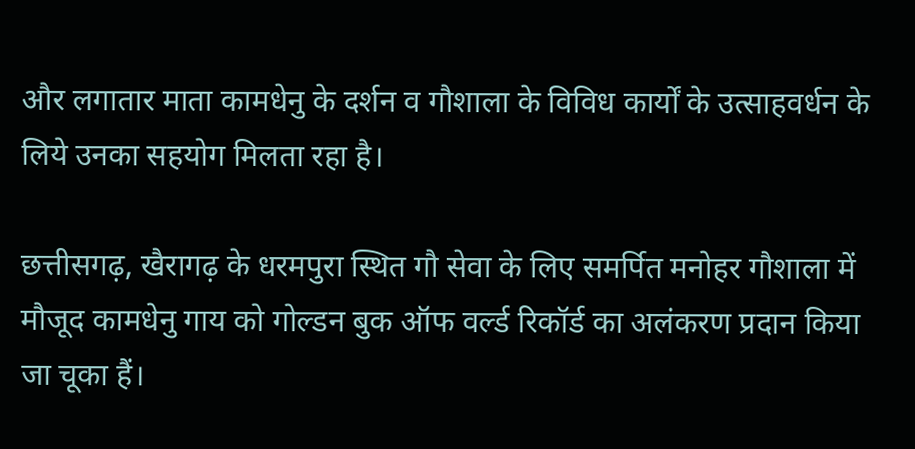और लगातार माता कामधेनु के दर्शन व गौशाला के विविध कार्यों के उत्साहवर्धन के लिये उनका सहयोग मिलता रहा है।

छत्तीसगढ़, खैरागढ़ के धरमपुरा स्थित गौ सेवा के लिए समर्पित मनोहर गौशाला में मौजूद कामधेनु गाय को गोल्डन बुक ऑफ वर्ल्ड रिकॉर्ड का अलंकरण प्रदान किया जा चूका हैं।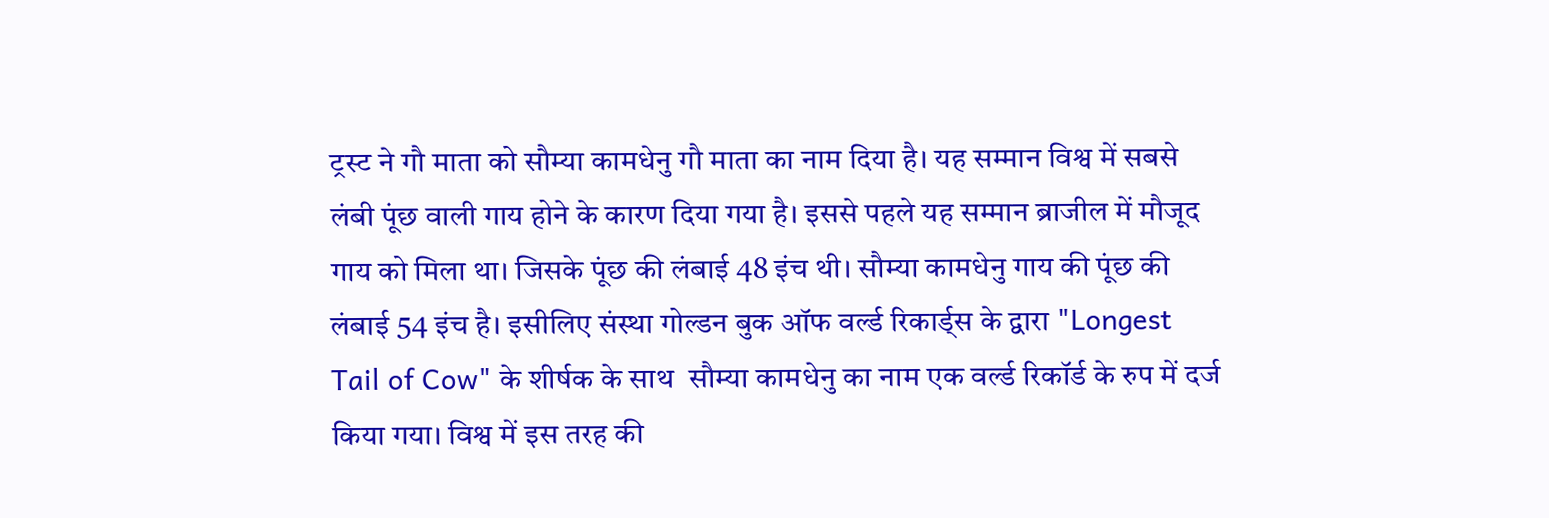ट्रस्ट ने गौ माता को सौम्या कामधेनु गौ माता का नाम दिया है। यह सम्मान विश्व में सबसे लंबी पूंछ वाली गाय होने के कारण दिया गया है। इससे पहले यह सम्मान ब्राजील में मौजूद गाय को मिला था। जिसके पूंछ की लंबाई 48 इंच थी। सौम्या कामधेनु गाय की पूंछ की लंबाई 54 इंच है। इसीलिए संस्था गोल्डन बुक ऑफ वर्ल्ड रिकार्ड्स के द्वारा "Longest Tail of Cow" के शीर्षक के साथ  सौम्या कामधेनु का नाम एक वर्ल्ड रिकॉर्ड के रुप में दर्ज किया गया। विश्व में इस तरह की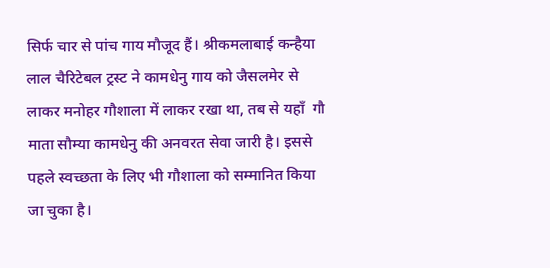सिर्फ चार से पांच गाय मौजूद हैं। श्रीकमलाबाई कन्हैया लाल चैरिटेबल ट्रस्ट ने कामधेनु गाय को जैसलमेर से लाकर मनोहर गौशाला में लाकर रखा था, तब से यहाँ  गौ माता सौम्या कामधेनु की अनवरत सेवा जारी है। इससे पहले स्वच्छता के लिए भी गौशाला को सम्मानित किया जा चुका है।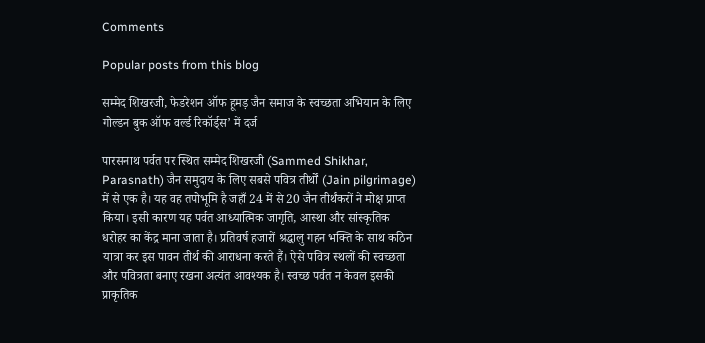Comments

Popular posts from this blog

सम्मेद शिखरजी, फेडरेशन ऑफ हूमड़ जैन समाज के स्वच्छता अभियान के लिए गोल्डन बुक ऑफ वर्ल्ड रिकॉर्ड्स’ में दर्ज

पारसनाथ पर्वत पर स्थित सम्मेद शिखरजी (Sammed Shikhar, Parasnath) जैन समुदाय के लिए सबसे पवित्र तीर्थों (Jain pilgrimage) में से एक है। यह वह तपोभूमि है जहाँ 24 में से 20 जैन तीर्थंकरों ने मोक्ष प्राप्त किया। इसी कारण यह पर्वत आध्यात्मिक जागृति, आस्था और सांस्कृतिक धरोहर का केंद्र माना जाता है। प्रतिवर्ष हजारों श्रद्धालु गहन भक्ति के साथ कठिन यात्रा कर इस पावन तीर्थ की आराधना करते हैं। ऐसे पवित्र स्थलों की स्वच्छता और पवित्रता बनाए रखना अत्यंत आवश्यक है। स्वच्छ पर्वत न केवल इसकी प्राकृतिक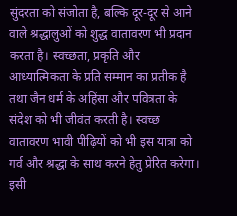सुंदरता को संजोता है, बल्कि दूर-दूर से आने वाले श्रद्धालुओं को शुद्ध वातावरण भी प्रदान करता है। स्वच्छता, प्रकृति और आध्यात्मिकता के प्रति सम्मान का प्रतीक है तथा जैन धर्म के अहिंसा और पवित्रता के संदेश को भी जीवंत करती है। स्वच्छ वातावरण भावी पीढ़ियों को भी इस यात्रा को गर्व और श्रद्धा के साथ करने हेतु प्रेरित करेगा। इसी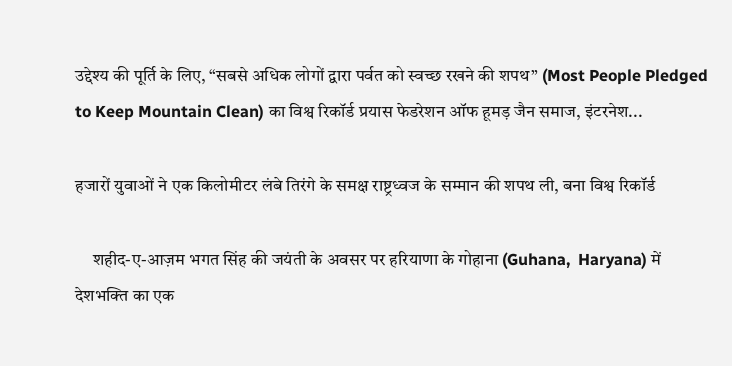उद्देश्य की पूर्ति के लिए, “सबसे अधिक लोगों द्वारा पर्वत को स्वच्छ रखने की शपथ” (Most People Pledged to Keep Mountain Clean) का विश्व रिकॉर्ड प्रयास फेडरेशन ऑफ हूमड़ जैन समाज, इंटरनेश...

हजारों युवाओं ने एक किलोमीटर लंबे तिरंगे के समक्ष राष्ट्रध्वज के सम्मान की शपथ ली, बना विश्व रिकॉर्ड

     शहीद-ए-आज़म भगत सिंह की जयंती के अवसर पर हरियाणा के गोहाना (Guhana,  Haryana) में देशभक्ति का एक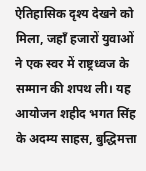ऐतिहासिक दृश्य देखने को मिला, जहाँ हजारों युवाओं ने एक स्वर में राष्ट्रध्वज के सम्मान की शपथ ली। यह आयोजन शहीद भगत सिंह के अदम्य साहस, बुद्धिमत्ता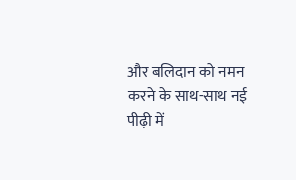और बलिदान को नमन करने के साथ-साथ नई पीढ़ी में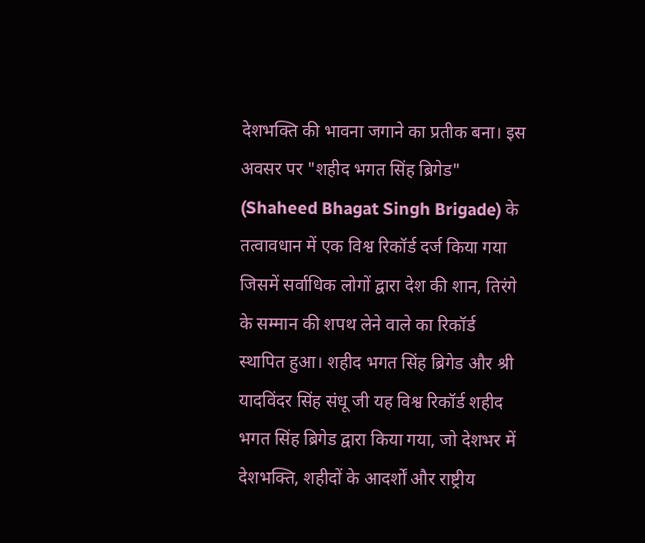देशभक्ति की भावना जगाने का प्रतीक बना। इस अवसर पर "शहीद भगत सिंह ब्रिगेड" (Shaheed Bhagat Singh Brigade) के तत्वावधान में एक विश्व रिकॉर्ड दर्ज किया गया जिसमें सर्वाधिक लोगों द्वारा देश की शान, तिरंगे के सम्मान की शपथ लेने वाले का रिकॉर्ड स्थापित हुआ। शहीद भगत सिंह ब्रिगेड और श्री यादविंदर सिंह संधू जी यह विश्व रिकॉर्ड शहीद भगत सिंह ब्रिगेड द्वारा किया गया, जो देशभर में देशभक्ति, शहीदों के आदर्शों और राष्ट्रीय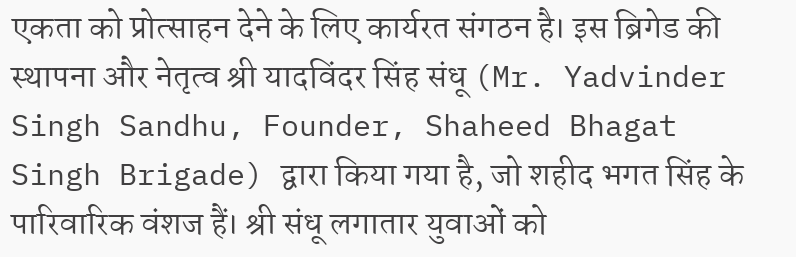एकता को प्रोत्साहन देने के लिए कार्यरत संगठन है। इस ब्रिगेड की स्थापना और नेतृत्व श्री यादविंदर सिंह संधू (Mr. Yadvinder Singh Sandhu, Founder, Shaheed Bhagat Singh Brigade) द्वारा किया गया है, जो शहीद भगत सिंह के पारिवारिक वंशज हैं। श्री संधू लगातार युवाओं को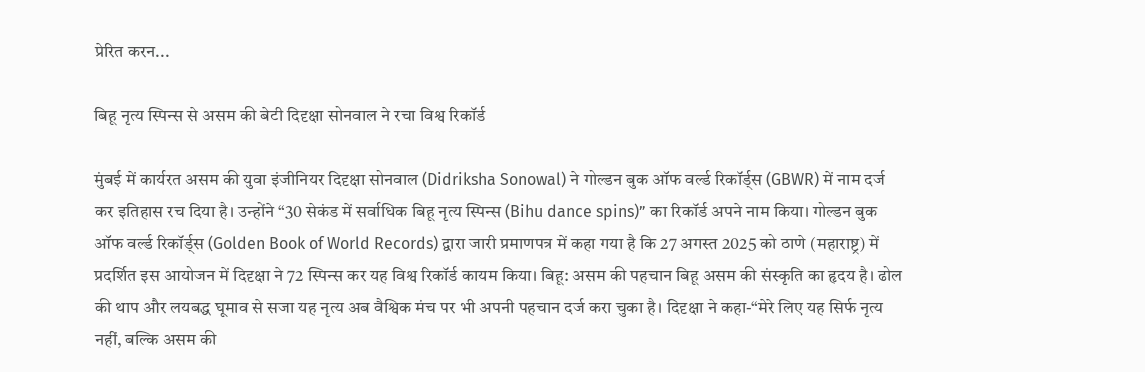प्रेरित करन...

बिहू नृत्य स्पिन्स से असम की बेटी दिदृक्षा सोनवाल ने रचा विश्व रिकॉर्ड

मुंबई में कार्यरत असम की युवा इंजीनियर दिदृक्षा सोनवाल (Didriksha Sonowal) ने गोल्डन बुक ऑफ वर्ल्ड रिकॉर्ड्स (GBWR) में नाम दर्ज कर इतिहास रच दिया है। उन्होंने “30 सेकंड में सर्वाधिक बिहू नृत्य स्पिन्स (Bihu dance spins)” का रिकॉर्ड अपने नाम किया। गोल्डन बुक ऑफ वर्ल्ड रिकॉर्ड्स (Golden Book of World Records) द्वारा जारी प्रमाणपत्र में कहा गया है कि 27 अगस्त 2025 को ठाणे (महाराष्ट्र) में प्रदर्शित इस आयोजन में दिदृक्षा ने 72 स्पिन्स कर यह विश्व रिकॉर्ड कायम किया। बिहू: असम की पहचान बिहू असम की संस्कृति का हृदय है। ढोल की थाप और लयबद्ध घूमाव से सजा यह नृत्य अब वैश्विक मंच पर भी अपनी पहचान दर्ज करा चुका है। दिदृक्षा ने कहा-“मेरे लिए यह सिर्फ नृत्य नहीं, बल्कि असम की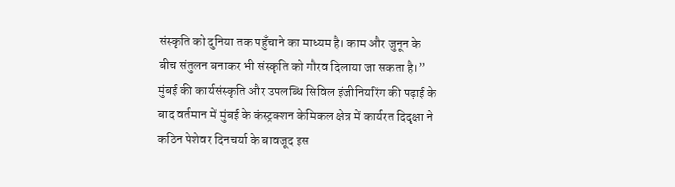संस्कृति को दुनिया तक पहुँचाने का माध्यम है। काम और जुनून के बीच संतुलन बनाकर भी संस्कृति को गौरव दिलाया जा सकता है।” मुंबई की कार्यसंस्कृति और उपलब्धि सिविल इंजीनियरिंग की पढ़ाई के बाद वर्तमान में मुंबई के कंस्ट्रक्शन केमिकल क्षेत्र में कार्यरत दिदृक्षा ने कठिन पेशेवर दिनचर्या के बावजूद इस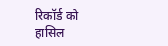रिकॉर्ड को हासिल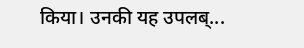किया। उनकी यह उपलब्...